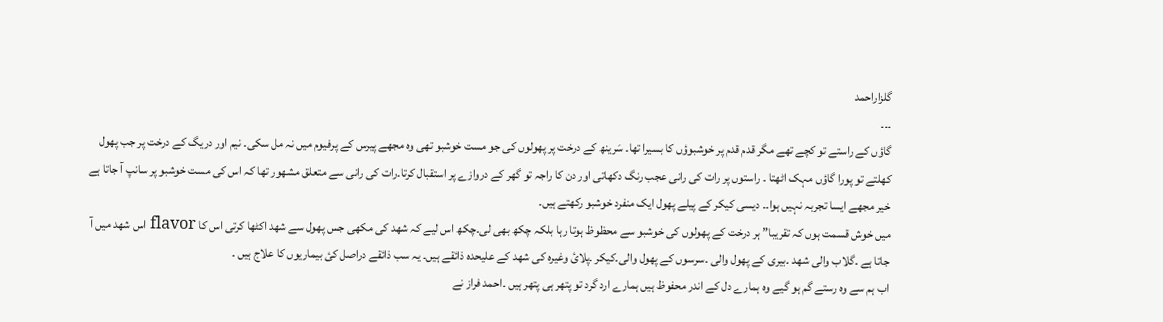گلزاراحمد
۔۔۔
گاؤں کے راستے تو کچے تھے مگر قدم قدم پر خوشبوؤں کا بسیرا تھا۔ سَرینھ کے درخت پر پھولوں کی جو مست خوشبو تھی وہ مجھے پیرس کے پرفیوم میں نہ مل سکی۔ نیم اور دریگ کے درخت پر جب پھول کھلتے تو پورا گاؤں مہک اٹھتا ۔ راستوں پر رات کی رانی عجب رنگ دکھاتی اور دن کا راجہ تو گھر کے دروازے پر استقبال کرتا۔رات کی رانی سے متعلق مشھور تھا کہ اس کی مست خوشبو پر سانپ آ جاتا ہے خیر مجھے ایسا تجربہ نہیں ہوا۔۔ دیسی کیکر کے پیلے پھول ایک منفرد خوشبو رکھتے ہیں۔
میں خوش قسمت ہوں کہ تقریبا” ہر درخت کے پھولوں کی خوشبو سے محظوظ ہوتا رہا بلکہ چکھ بھی لی۔چکھ اس لیے کہ شھد کی مکھی جس پھول سے شھد اکٹھا کرتی اس کا flavor اس شھد میں آ جاتا ہے ۔گلاب والی شھد ۔بیری کے پھول والی ۔سرسوں کے پھول والی۔کیکر ۔پلائ وغیرہ کی شھد کے علیحدہ ذائقے ہیں۔ یہ سب ذائقے دراصل کئ بیماریوں کا علاج ہیں ۔
اب ہم سے وہ رستے گم ہو گیے وہ ہمارے دل کے اندر محفوظ ہیں ہمارے ارد گرد تو پتھر ہی پتھر ہیں ۔احمد فراز نے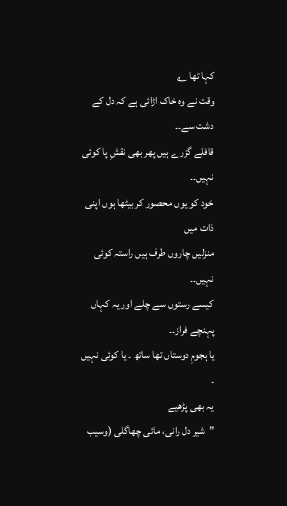کہا تھا ؎
وقت نے وہ خاک اڑائی ہے کہ دل کے دشت سے۔۔
قافلے گزرے ہیں پھر بھی نقشِ پا کوئی نہیں۔۔
خود کو یوں محصور کر بیٹھا ہوں اپنی ذات میں
منزلیں چاروں طرف ہیں راستہ کوئی نہیں۔۔
کیسے رستوں سے چلے اور یہ کہاں پہنچے فراز۔۔
یا ہجومِ دوستاں تھا ساتھ ۔ یا کوئی نہیں ۔
یہ بھی پڑھیے
”شیر دل رانی، مائی چھاگلی (وسیب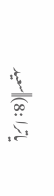یاترا :8)||سعید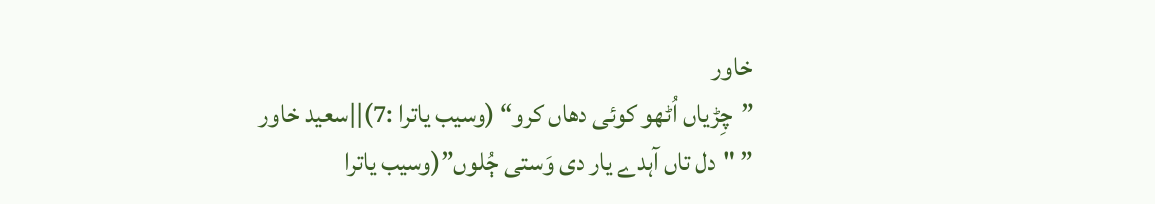خاور
”چِڑیاں اُٹھو کوئی دھاں کرو“ (وسیب یاترا :7)||سعید خاور
” "دل تاں آہدے یار دی وَستی ڄُلوں”(وسیب یاترا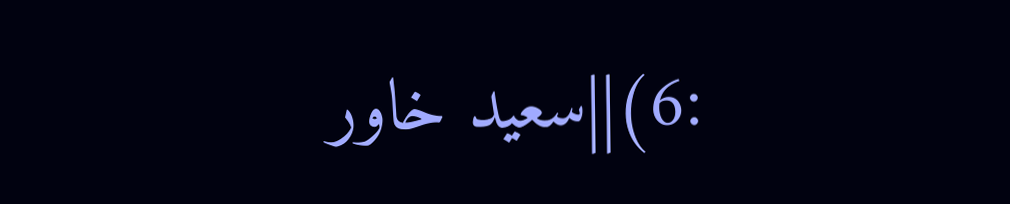:6)||سعید خاور